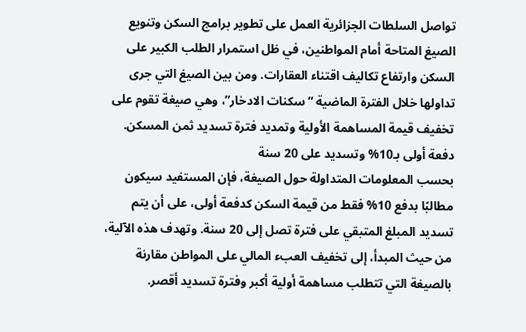تواصل السلطات الجزائرية العمل على تطوير برامج السكن وتنويع الصيغ المتاحة أمام المواطنين، في ظل استمرار الطلب الكبير على السكن وارتفاع تكاليف اقتناء العقارات. ومن بين الصيغ التي جرى تداولها خلال الفترة الماضية “سكنات الادخار”، وهي صيغة تقوم على تخفيف قيمة المساهمة الأولية وتمديد فترة تسديد ثمن المسكن.
دفعة أولى بـ10% وتسديد على 20 سنة
بحسب المعلومات المتداولة حول الصيغة، فإن المستفيد سيكون مطالبًا بدفع 10% فقط من قيمة السكن كدفعة أولى، على أن يتم تسديد المبلغ المتبقي على فترة تصل إلى 20 سنة. وتهدف هذه الآلية، من حيث المبدأ، إلى تخفيف العبء المالي على المواطن مقارنة بالصيغة التي تتطلب مساهمة أولية أكبر وفترة تسديد أقصر.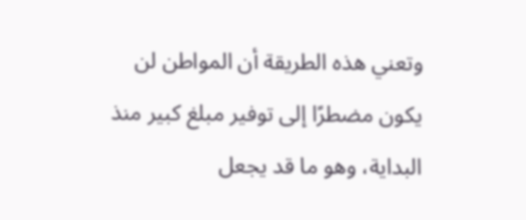وتعني هذه الطريقة أن المواطن لن يكون مضطرًا إلى توفير مبلغ كبير منذ البداية، وهو ما قد يجعل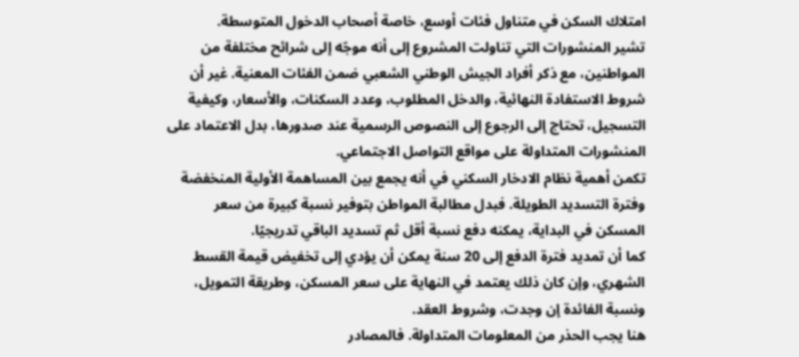امتلاك السكن في متناول فئات أوسع، خاصة أصحاب الدخول المتوسطة.
تشير المنشورات التي تناولت المشروع إلى أنه موجّه إلى شرائح مختلفة من المواطنين، مع ذكر أفراد الجيش الوطني الشعبي ضمن الفئات المعنية. غير أن شروط الاستفادة النهائية، والدخل المطلوب، وعدد السكنات، والأسعار، وكيفية التسجيل، تحتاج إلى الرجوع إلى النصوص الرسمية عند صدورها، بدل الاعتماد على المنشورات المتداولة على مواقع التواصل الاجتماعي.
تكمن أهمية نظام الادخار السكني في أنه يجمع بين المساهمة الأولية المنخفضة وفترة التسديد الطويلة. فبدل مطالبة المواطن بتوفير نسبة كبيرة من سعر المسكن في البداية، يمكنه دفع نسبة أقل ثم تسديد الباقي تدريجيًا.
كما أن تمديد فترة الدفع إلى 20 سنة يمكن أن يؤدي إلى تخفيض قيمة القسط الشهري، وإن كان ذلك يعتمد في النهاية على سعر المسكن، وطريقة التمويل، ونسبة الفائدة إن وجدت، وشروط العقد.
هنا يجب الحذر من المعلومات المتداولة. فالمصادر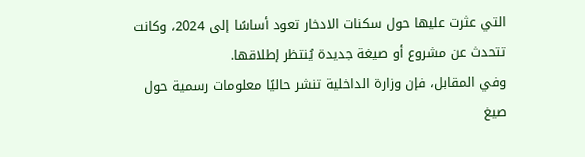التي عثرت عليها حول سكنات الادخار تعود أساسًا إلى 2024، وكانت تتحدث عن مشروع أو صيغة جديدة يُنتظر إطلاقها.
وفي المقابل، فإن وزارة الداخلية تنشر حاليًا معلومات رسمية حول صيغ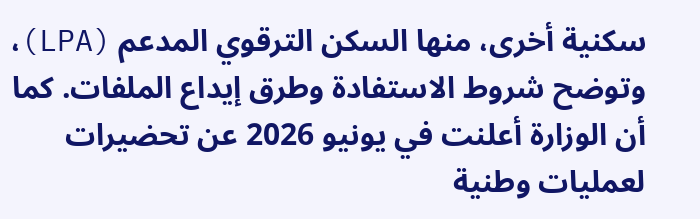سكنية أخرى، منها السكن الترقوي المدعم (LPA)، وتوضح شروط الاستفادة وطرق إيداع الملفات. كما أن الوزارة أعلنت في يونيو 2026 عن تحضيرات لعمليات وطنية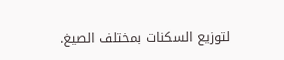لتوزيع السكنات بمختلف الصيغ.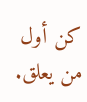كن أول من يعلق.